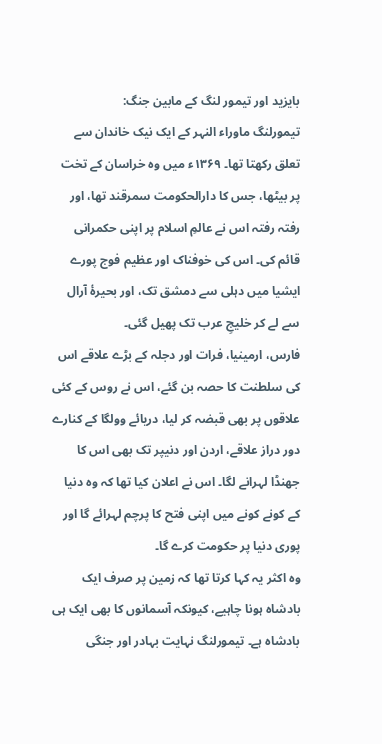بایزید اور تیمور لنگ کے مابین جنگ:
تیمورلنگ ماوراء النہر کے ایک نیک خاندان سے تعلق رکھتا تھا۔ ۱۳۶۹ء میں وہ خراسان کے تخت پر بیٹھا، جس کا دارالحکومت سمرقند تھا، اور رفتہ رفتہ اس نے عالمِ اسلام پر اپنی حکمرانی قائم کی۔ اس کی خوفناک اور عظیم فوج پورے ایشیا میں دہلی سے دمشق تک، اور بحیرۂ آرال سے لے کر خلیجِ عرب تک پھیل گئی۔
فارس، ارمینیا، فرات اور دجلہ کے بڑے علاقے اس کی سلطنت کا حصہ بن گئے، اس نے روس کے کئی علاقوں پر بھی قبضہ کر لیا، دریائے وولگا کے کنارے دور دراز علاقے، اردن اور دنیپر تک بھی اس کا جھنڈا لہرانے لگا۔ اس نے اعلان کیا تھا کہ وہ دنیا کے کونے کونے میں اپنی فتح کا پرچم لہرائے گا اور پوری دنیا پر حکومت کرے گا۔
وہ اکثر یہ کہا کرتا تھا کہ زمین پر صرف ایک بادشاہ ہونا چاہیے، کیونکہ آسمانوں کا بھی ایک ہی بادشاہ ہے۔ تیمورلنگ نہایت بہادر اور جنگی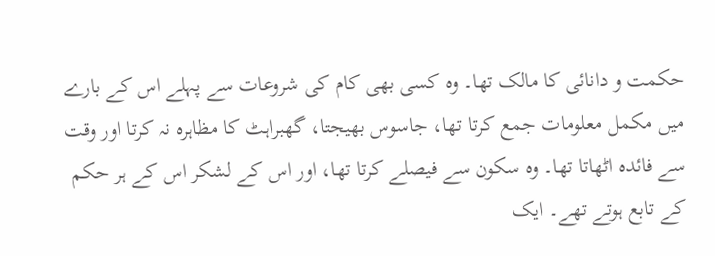حکمت و دانائی کا مالک تھا۔ وہ کسی بھی کام کی شروعات سے پہلے اس کے بارے میں مکمل معلومات جمع کرتا تھا، جاسوس بھیجتا، گھبراہٹ کا مظاہرہ نہ کرتا اور وقت سے فائدہ اٹھاتا تھا۔ وہ سکون سے فیصلے کرتا تھا، اور اس کے لشکر اس کے ہر حکم کے تابع ہوتے تھے۔ ایک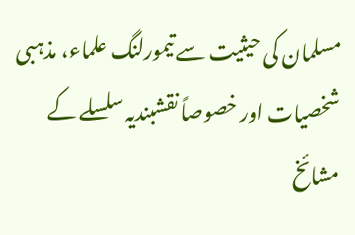مسلمان کی حیثیت سے تیمورلنگ علماء، مذہبی شخصیات اور خصوصاً نقشبندیہ سلسلے کے مشائخ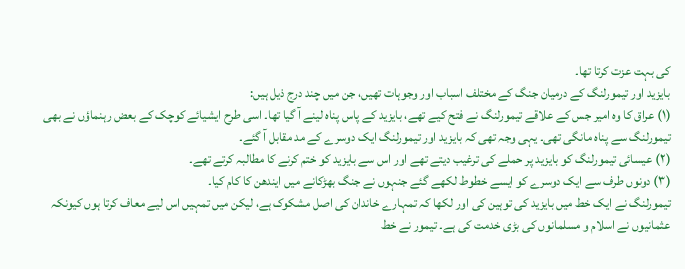کی بہت عزت کرتا تھا۔
بایزید اور تیمورلنگ کے درمیان جنگ کے مختلف اسباب اور وجوہات تھیں، جن میں چند درج ذیل ہیں:
(۱) عراق کا وہ امیر جس کے علاقے تیمورلنگ نے فتح کیے تھے، بایزید کے پاس پناہ لینے آ گیا تھا۔ اسی طرح ایشیائے کوچک کے بعض رہنماؤں نے بھی تیمورلنگ سے پناہ مانگی تھی۔ یہی وجہ تھی کہ بایزید اور تیمورلنگ ایک دوسرے کے مد مقابل آ گئے۔
(۲) عیسائی تیمورلنگ کو بایزید پر حملے کی ترغیب دیتے تھے اور اس سے بایزید کو ختم کرنے کا مطالبہ کرتے تھے۔
(۳) دونوں طرف سے ایک دوسرے کو ایسے خطوط لکھے گئے جنہوں نے جنگ بھڑکانے میں ایندھن کا کام کیا۔
تیمورلنگ نے ایک خط میں بایزید کی توہین کی اور لکھا کہ تمہارے خاندان کی اصل مشکوک ہے، لیکن میں تمہیں اس لیے معاف کرتا ہوں کیونکہ عثمانیوں نے اسلام و مسلمانوں کی بڑی خدمت کی ہے۔ تیمور نے خط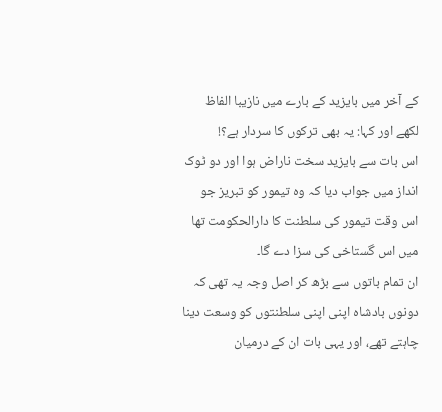کے آخر میں بایزید کے بارے میں نازیبا الفاظ لکھے اور کہا: یہ بھی ترکوں کا سردار ہے؟!
اس بات سے بایزید سخت ناراض ہوا اور دو ٹوک انداز میں جواب دیا کہ وہ تیمور کو تبریز جو اس وقت تیمور کی سلطنت کا دارالحکومت تھا میں اس گستاخی کی سزا دے گا۔
ان تمام باتوں سے بڑھ کر اصل وجہ یہ تھی کہ دونوں بادشاہ اپنی اپنی سلطنتوں کو وسعت دینا چاہتے تھے، اور یہی بات ان کے درمیان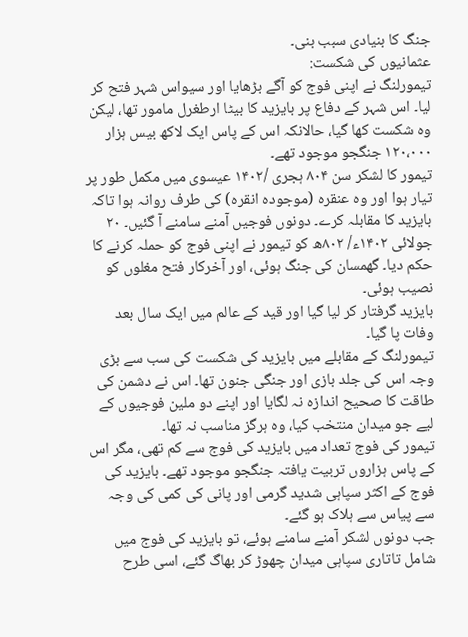جنگ کا بنیادی سبب بنی۔
عثمانیوں کی شکست:
تیمورلنگ نے اپنی فوج کو آگے بڑھایا اور سیواس شہر فتح کر لیا۔ اس شہر کے دفاع پر بایزید کا بیٹا ارطغرل مامور تھا، لیکن وہ شکست کھا گیا، حالانکہ اس کے پاس ایک لاکھ بیس ہزار ۱۲۰،۰۰۰ جنگجو موجود تھے۔
تیمور کا لشکر سن ۸۰۴ ہجری /۱۴۰۲ عیسوی میں مکمل طور پر تیار ہوا اور وہ عنقرہ (موجودہ انقرہ) کی طرف روانہ ہوا تاکہ بایزید کا مقابلہ کرے۔ دونوں فوجیں آمنے سامنے آ گئیں۔ ۲۰ جولائی ۱۴۰۲ء/ ۸۰۲ھ کو تیمور نے اپنی فوج کو حملہ کرنے کا حکم دیا۔ گھمسان کی جنگ ہوئی، اور آخرکار فتح مغلوں کو نصیب ہوئی۔
بایزید گرفتار کر لیا گیا اور قید کے عالم میں ایک سال بعد وفات پا گیا۔
تیمورلنگ کے مقابلے میں بایزید کی شکست کی سب سے بڑی وجہ اس کی جلد بازی اور جنگی جنون تھا۔ اس نے دشمن کی طاقت کا صحیح اندازہ نہ لگایا اور اپنے دو ملین فوجیوں کے لیے جو میدان منتخب کیا، وہ ہرگز مناسب نہ تھا۔
تیمور کی فوج تعداد میں بایزید کی فوج سے کم تھی، مگر اس کے پاس ہزاروں تربیت یافتہ جنگجو موجود تھے۔ بایزید کی فوج کے اکثر سپاہی شدید گرمی اور پانی کی کمی کی وجہ سے پیاس سے ہلاک ہو گئے۔
جب دونوں لشکر آمنے سامنے ہوئے، تو بایزید کی فوج میں شامل تاتاری سپاہی میدان چھوڑ کر بھاگ گئے، اسی طرح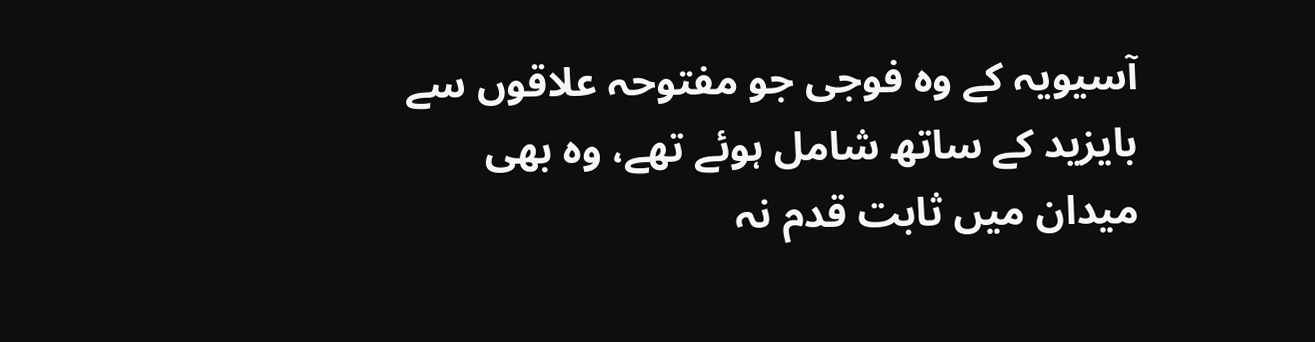آسیویہ کے وہ فوجی جو مفتوحہ علاقوں سے بایزید کے ساتھ شامل ہوئے تھے، وہ بھی میدان میں ثابت قدم نہ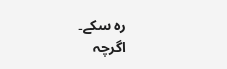رہ سکے۔
اگرچہ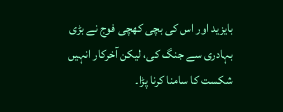بایزید اور اس کی بچی کھچی فوج نے بڑی بہادری سے جنگ کی، لیکن آخرکار انہیں شکست کا سامنا کرنا پڑا۔